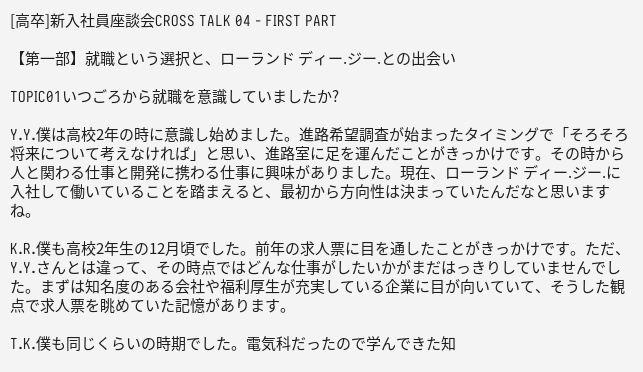[高卒]新入社員座談会CROSS TALK 04 - FIRST PART

【第一部】就職という選択と、ローランド ディー.ジー.との出会い

TOPIC01いつごろから就職を意識していましたか?

Y.Y.僕は高校2年の時に意識し始めました。進路希望調査が始まったタイミングで「そろそろ将来について考えなければ」と思い、進路室に足を運んだことがきっかけです。その時から人と関わる仕事と開発に携わる仕事に興味がありました。現在、ローランド ディー.ジー.に入社して働いていることを踏まえると、最初から方向性は決まっていたんだなと思いますね。

K.R.僕も高校2年生の12月頃でした。前年の求人票に目を通したことがきっかけです。ただ、Y.Y.さんとは違って、その時点ではどんな仕事がしたいかがまだはっきりしていませんでした。まずは知名度のある会社や福利厚生が充実している企業に目が向いていて、そうした観点で求人票を眺めていた記憶があります。

T.K.僕も同じくらいの時期でした。電気科だったので学んできた知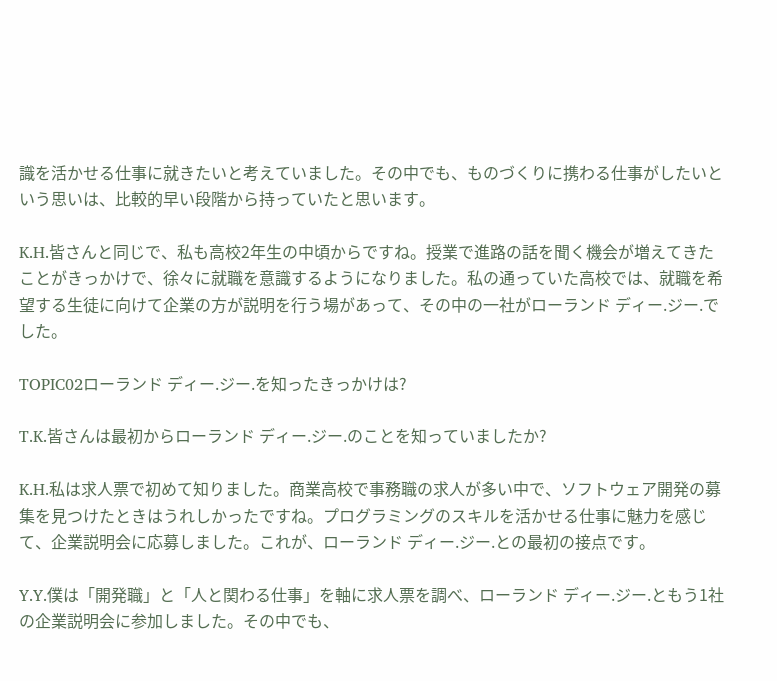識を活かせる仕事に就きたいと考えていました。その中でも、ものづくりに携わる仕事がしたいという思いは、比較的早い段階から持っていたと思います。

K.H.皆さんと同じで、私も高校2年生の中頃からですね。授業で進路の話を聞く機会が増えてきたことがきっかけで、徐々に就職を意識するようになりました。私の通っていた高校では、就職を希望する生徒に向けて企業の方が説明を行う場があって、その中の一社がローランド ディー.ジー.でした。

TOPIC02ローランド ディー.ジー.を知ったきっかけは?

T.K.皆さんは最初からローランド ディー.ジー.のことを知っていましたか?

K.H.私は求人票で初めて知りました。商業高校で事務職の求人が多い中で、ソフトウェア開発の募集を見つけたときはうれしかったですね。プログラミングのスキルを活かせる仕事に魅力を感じて、企業説明会に応募しました。これが、ローランド ディー.ジー.との最初の接点です。

Y.Y.僕は「開発職」と「人と関わる仕事」を軸に求人票を調べ、ローランド ディー.ジー.ともう1社の企業説明会に参加しました。その中でも、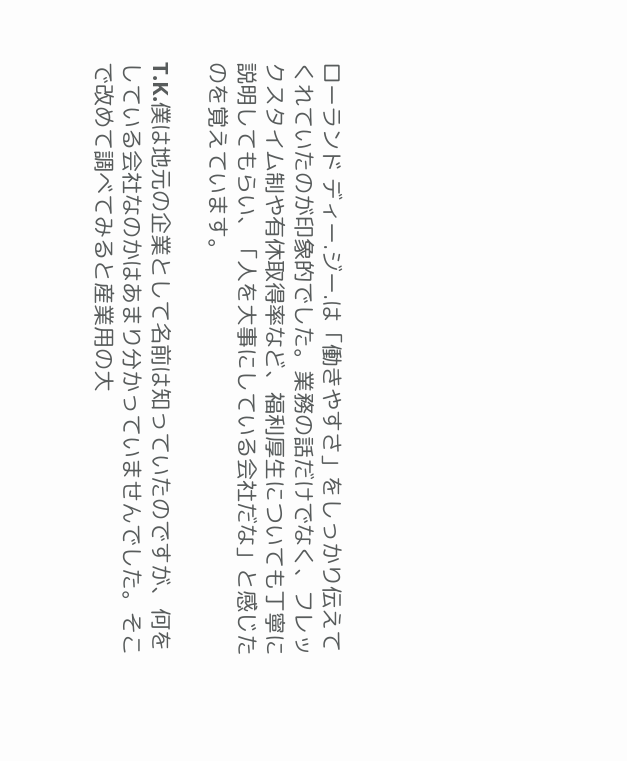ローランド ディー.ジー.は「働きやすさ」をしっかり伝えてくれていたのが印象的でした。業務の話だけでなく、フレックスタイム制や有休取得率など、福利厚生についても丁寧に説明してもらい、「人を大事にしている会社だな」と感じたのを覚えています。

T.K.僕は地元の企業として名前は知っていたのですが、何をしている会社なのかはあまり分かっていませんでした。そこで改めて調べてみると産業用の大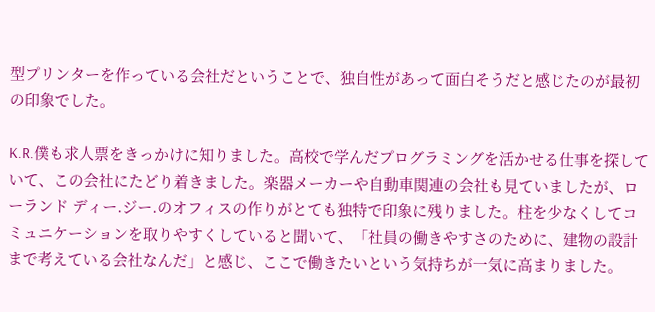型プリンターを作っている会社だということで、独自性があって面白そうだと感じたのが最初の印象でした。

K.R.僕も求人票をきっかけに知りました。高校で学んだプログラミングを活かせる仕事を探していて、この会社にたどり着きました。楽器メーカーや自動車関連の会社も見ていましたが、ローランド ディー.ジー.のオフィスの作りがとても独特で印象に残りました。柱を少なくしてコミュニケーションを取りやすくしていると聞いて、「社員の働きやすさのために、建物の設計まで考えている会社なんだ」と感じ、ここで働きたいという気持ちが一気に高まりました。